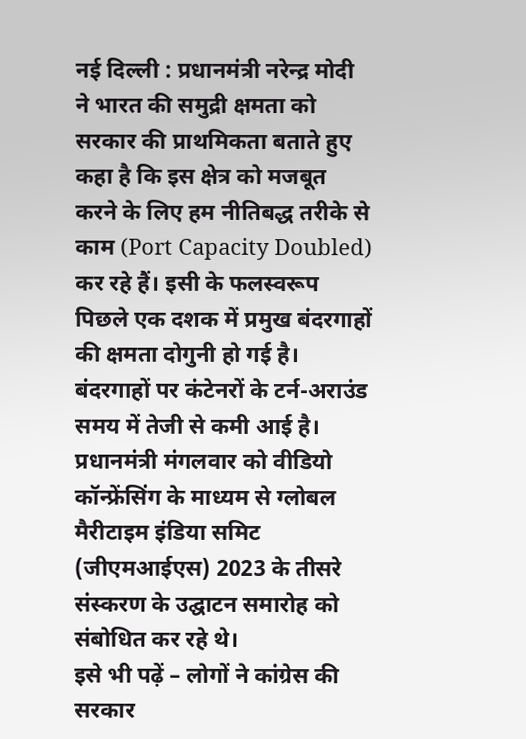नई दिल्ली : प्रधानमंत्री नरेन्द्र मोदी ने भारत की समुद्री क्षमता को सरकार की प्राथमिकता बताते हुए कहा है कि इस क्षेत्र को मजबूत करने के लिए हम नीतिबद्ध तरीके से काम (Port Capacity Doubled) कर रहे हैं। इसी के फलस्वरूप पिछले एक दशक में प्रमुख बंदरगाहों की क्षमता दोगुनी हो गई है। बंदरगाहों पर कंटेनरों के टर्न-अराउंड समय में तेजी से कमी आई है। प्रधानमंत्री मंगलवार को वीडियो कॉन्फ्रेंसिंग के माध्यम से ग्लोबल मैरीटाइम इंडिया समिट (जीएमआईएस) 2023 के तीसरे संस्करण के उद्घाटन समारोह को संबोधित कर रहे थे।
इसे भी पढ़ें – लोगों ने कांग्रेस की सरकार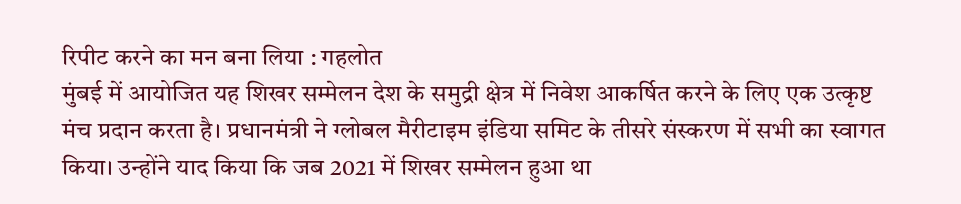रिपीट करने का मन बना लिया : गहलोत
मुंबई में आयोजित यह शिखर सम्मेलन देश के समुद्री क्षेत्र में निवेश आकर्षित करने के लिए एक उत्कृष्ट मंच प्रदान करता है। प्रधानमंत्री ने ग्लोबल मैरीटाइम इंडिया समिट के तीसरे संस्करण में सभी का स्वागत किया। उन्होंने याद किया कि जब 2021 में शिखर सम्मेलन हुआ था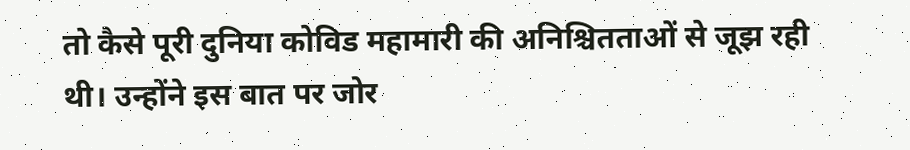तो कैसे पूरी दुनिया कोविड महामारी की अनिश्चितताओं से जूझ रही थी। उन्होंने इस बात पर जोर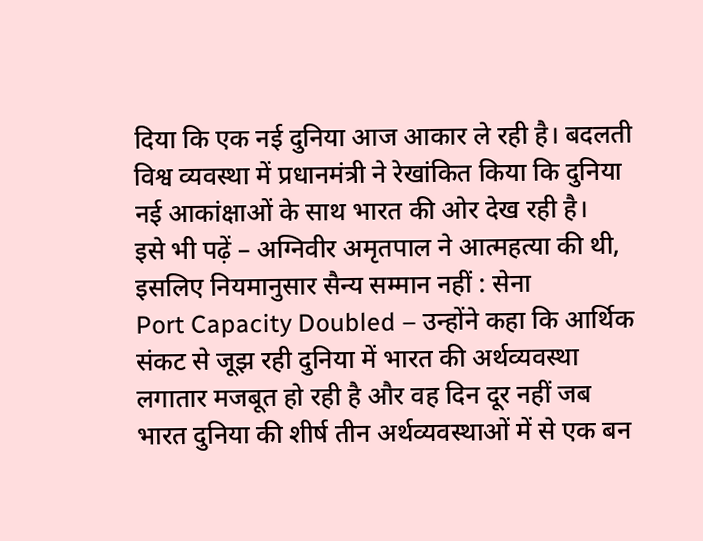दिया कि एक नई दुनिया आज आकार ले रही है। बदलती विश्व व्यवस्था में प्रधानमंत्री ने रेखांकित किया कि दुनिया नई आकांक्षाओं के साथ भारत की ओर देख रही है।
इसे भी पढ़ें – अग्निवीर अमृतपाल ने आत्महत्या की थी, इसलिए नियमानुसार सैन्य सम्मान नहीं : सेना
Port Capacity Doubled – उन्होंने कहा कि आर्थिक संकट से जूझ रही दुनिया में भारत की अर्थव्यवस्था लगातार मजबूत हो रही है और वह दिन दूर नहीं जब भारत दुनिया की शीर्ष तीन अर्थव्यवस्थाओं में से एक बन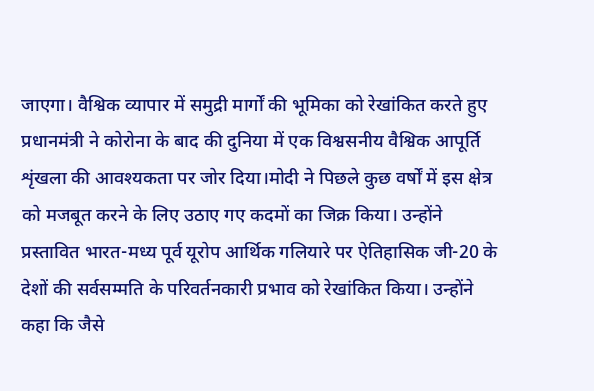जाएगा। वैश्विक व्यापार में समुद्री मार्गों की भूमिका को रेखांकित करते हुए प्रधानमंत्री ने कोरोना के बाद की दुनिया में एक विश्वसनीय वैश्विक आपूर्ति शृंखला की आवश्यकता पर जोर दिया।मोदी ने पिछले कुछ वर्षों में इस क्षेत्र को मजबूत करने के लिए उठाए गए कदमों का जिक्र किया। उन्होंने प्रस्तावित भारत-मध्य पूर्व यूरोप आर्थिक गलियारे पर ऐतिहासिक जी-20 के देशों की सर्वसम्मति के परिवर्तनकारी प्रभाव को रेखांकित किया। उन्होंने कहा कि जैसे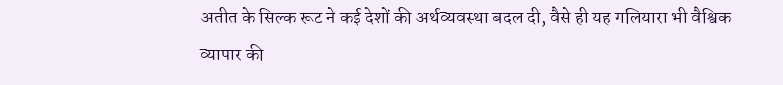अतीत के सिल्क रूट ने कई देशों की अर्थव्यवस्था बदल दी, वैसे ही यह गलियारा भी वैश्विक व्यापार की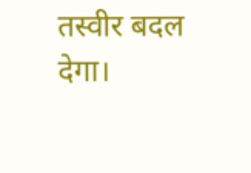तस्वीर बदल देगा।